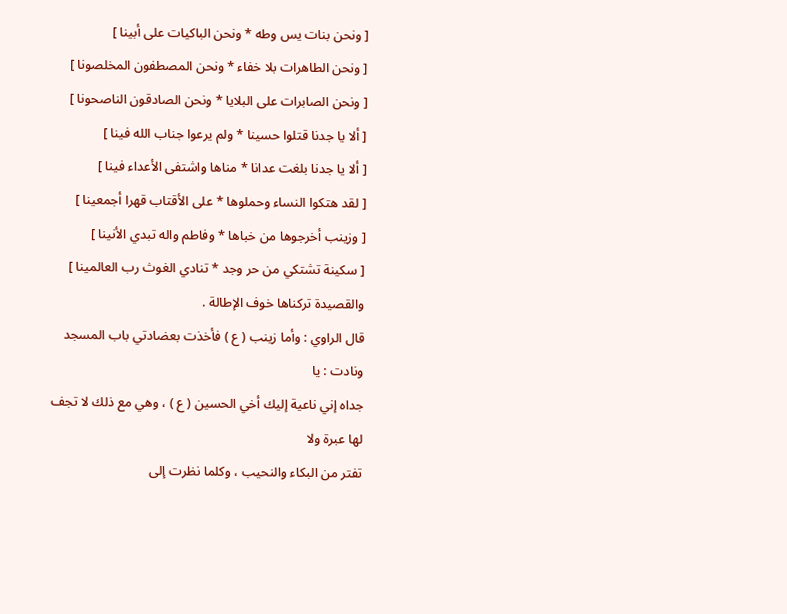[ ونحن بنات يس وطه * ونحن الباكيات على أبينا ]
[ ونحن الطاهرات بلا خفاء * ونحن المصطفون المخلصونا ]
[ ونحن الصابرات على البلايا * ونحن الصادقون الناصحونا ]
[ ألا يا جدنا قتلوا حسينا * ولم يرعوا جناب الله فينا ]
[ ألا يا جدنا بلغت عدانا * مناها واشتفى الأعداء فينا ]
[ لقد هتكوا النساء وحملوها * على الأقتاب قهرا أجمعينا ]
[ وزينب أخرجوها من خباها * وفاطم واله تبدي الأنينا ]
[ سكينة تشتكي من حر وجد * تنادي الغوث رب العالمينا ]
والقصيدة تركناها خوف الإطالة .
قال الراوي : وأما زينب ( ع ) فأخذت بعضادتي باب المسجد ونادت : يا
جداه إني ناعية إليك أخي الحسين ( ع ) ، وهي مع ذلك لا تجف لها عبرة ولا
تفتر من البكاء والنحيب ، وكلما نظرت إلى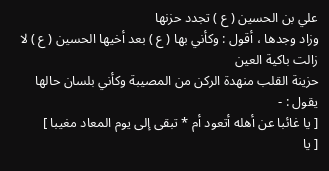علي بن الحسين ( ع ) تجدد حزنها
وزاد وجدها ، أقول : وكأني بها ( ع ) بعد أخيها الحسين ( ع ) لا زالت باكية العين
حزينة القلب منهدة الركن من المصيبة وكأني بلسان حالها يقول : -
[ يا غائبا عن أهله أتعود أم * تبقى إلى يوم المعاد مغيبا ]
[ يا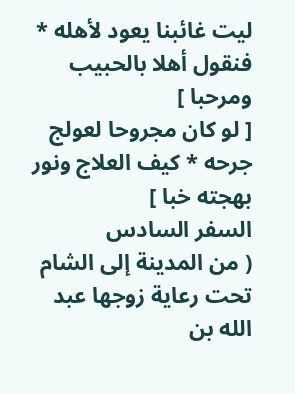ليت غائبنا يعود لأهله * فنقول أهلا بالحبيب ومرحبا ]
[ لو كان مجروحا لعولج جرحه * كيف العلاج ونور بهجته خبا ]
السفر السادس
( من المدينة إلى الشام تحت رعاية زوجها عبد الله بن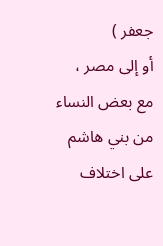جعفر )
أو إلى مصر ، مع بعض النساء من بني هاشم على اختلاف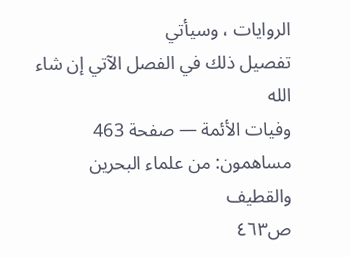الروايات ، وسيأتي
تفصيل ذلك في الفصل الآتي إن شاء الله
وفيات الأئمة — صفحة 463
مساهمون: من علماء البحرين والقطيف
ص٤٦٣